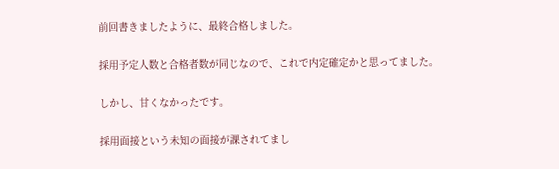前回書きましたように、最終合格しました。

採用予定人数と合格者数が同じなので、これで内定確定かと思ってました。

しかし、甘くなかったです。

採用面接という未知の面接が課されてまし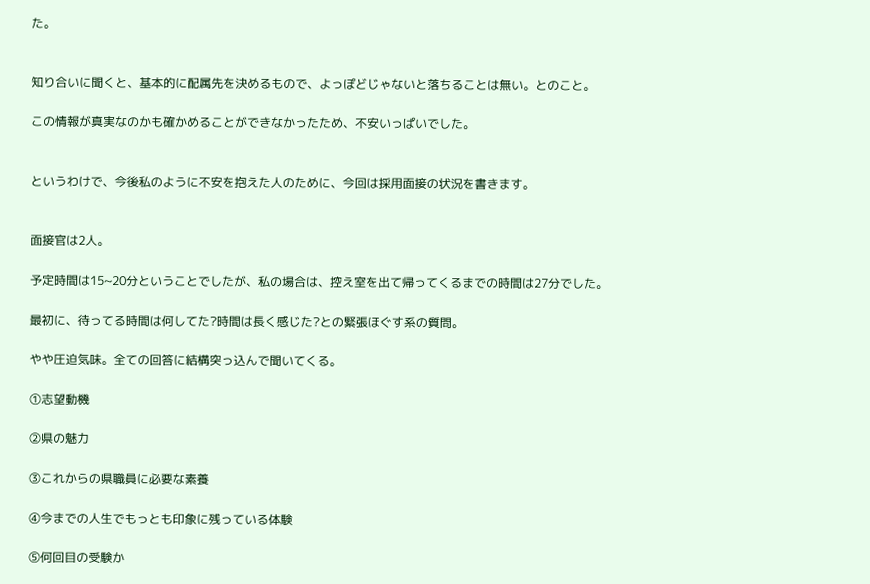た。


知り合いに聞くと、基本的に配属先を決めるもので、よっぽどじゃないと落ちることは無い。とのこと。

この情報が真実なのかも確かめることができなかったため、不安いっぱいでした。


というわけで、今後私のように不安を抱えた人のために、今回は採用面接の状況を書きます。


面接官は2人。

予定時間は15~20分ということでしたが、私の場合は、控え室を出て帰ってくるまでの時間は27分でした。

最初に、待ってる時間は何してた?時間は長く感じた?との緊張ほぐす系の質問。

やや圧迫気味。全ての回答に結構突っ込んで聞いてくる。

①志望動機

②県の魅力

③これからの県職員に必要な素養

④今までの人生でもっとも印象に残っている体験

⑤何回目の受験か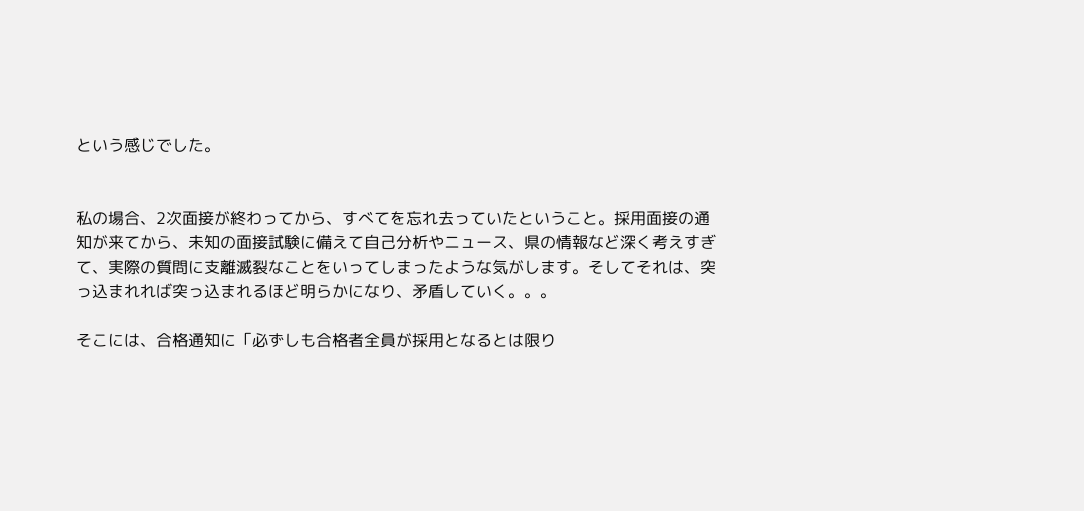という感じでした。


私の場合、2次面接が終わってから、すべてを忘れ去っていたということ。採用面接の通知が来てから、未知の面接試験に備えて自己分析やニュース、県の情報など深く考えすぎて、実際の質問に支離滅裂なことをいってしまったような気がします。そしてそれは、突っ込まれれば突っ込まれるほど明らかになり、矛盾していく。。。

そこには、合格通知に「必ずしも合格者全員が採用となるとは限り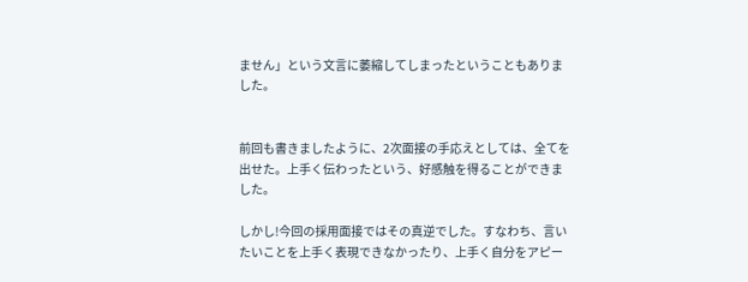ません」という文言に萎縮してしまったということもありました。


前回も書きましたように、2次面接の手応えとしては、全てを出せた。上手く伝わったという、好感触を得ることができました。

しかし!今回の採用面接ではその真逆でした。すなわち、言いたいことを上手く表現できなかったり、上手く自分をアピー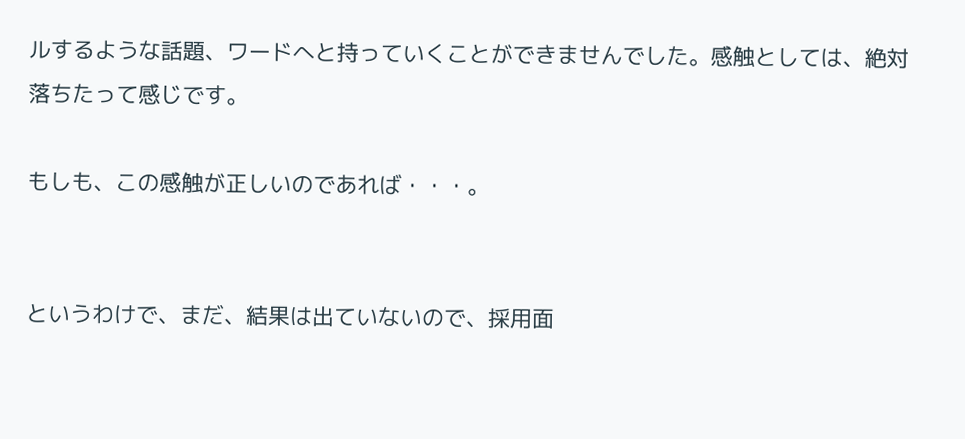ルするような話題、ワードへと持っていくことができませんでした。感触としては、絶対落ちたって感じです。

もしも、この感触が正しいのであれば・・・。


というわけで、まだ、結果は出ていないので、採用面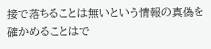接で落ちることは無いという情報の真偽を確かめることはで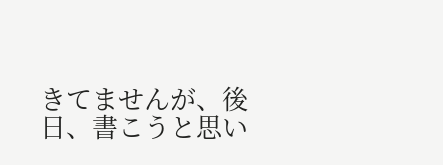きてませんが、後日、書こうと思い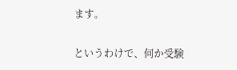ます。

というわけで、何か受験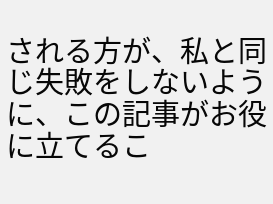される方が、私と同じ失敗をしないように、この記事がお役に立てるこ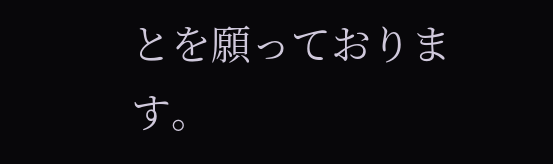とを願っております。